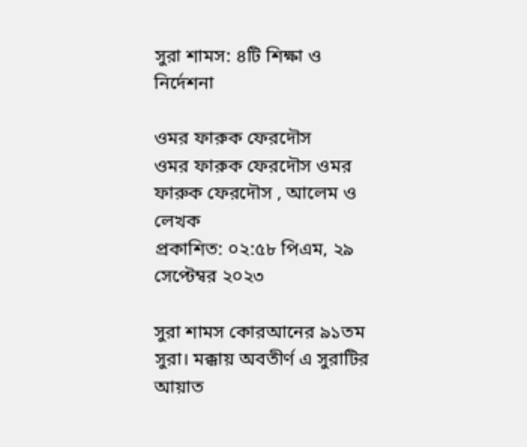সুরা শামস: ৪টি শিক্ষা ও নির্দেশনা

ওমর ফারুক ফেরদৌস
ওমর ফারুক ফেরদৌস ওমর ফারুক ফেরদৌস , আলেম ও লেখক
প্রকাশিত: ০২:৫৮ পিএম, ২৯ সেপ্টেম্বর ২০২৩

সুরা শামস কোরআনের ৯১তম সুরা। মক্কায় অবতীর্ণ এ সুরাটির আয়াত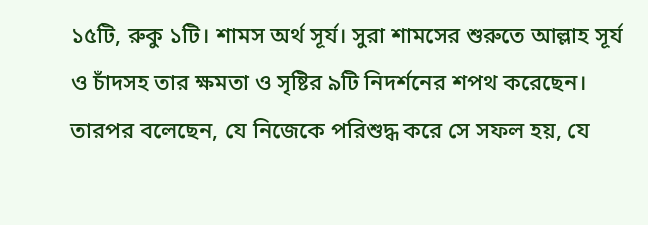১৫টি, রুকু ১টি। শামস অর্থ সূর্য। সুরা শামসের শুরুতে আল্লাহ সূর্য ও চাঁদসহ তার ক্ষমতা ও সৃষ্টির ৯টি নিদর্শনের শপথ করেছেন। তারপর বলেছেন, যে নিজেকে পরিশুদ্ধ করে সে সফল হয়, যে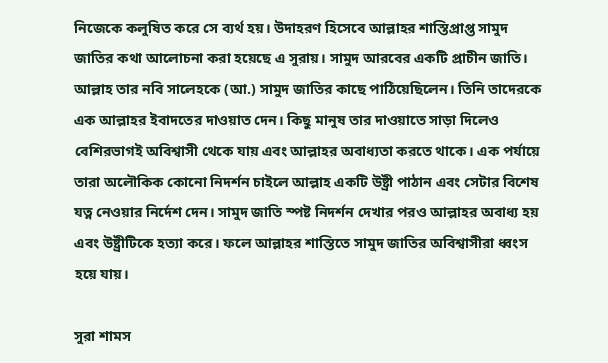নিজেকে কলুষিত করে সে ব্যর্থ হয়। উদাহরণ হিসেবে আল্লাহর শাস্তিপ্রাপ্ত সামুদ জাতির কথা আলোচনা করা হয়েছে এ সুরায়। সামুদ আরবের একটি প্রাচীন জাতি। আল্লাহ তার নবি সালেহকে (আ.) সামুদ জাতির কাছে পাঠিয়েছিলেন। তিনি তাদেরকে এক আল্লাহর ইবাদতের দাওয়াত দেন। কিছু মানুষ তার দাওয়াতে সাড়া দিলেও বেশিরভাগই অবিশ্বাসী থেকে যায় এবং আল্লাহর অবাধ্যতা করতে থাকে। এক পর্যায়ে তারা অলৌকিক কোনো নিদর্শন চাইলে আল্লাহ একটি উষ্ট্রী পাঠান এবং সেটার বিশেষ যত্ন নেওয়ার নির্দেশ দেন। সামুদ জাতি স্পষ্ট নিদর্শন দেখার পরও আল্লাহর অবাধ্য হয় এবং উষ্ট্রীটিকে হত্যা করে। ফলে আল্লাহর শাস্তিতে সামুদ জাতির অবিশ্বাসীরা ধ্বংস হয়ে যায়।

সুরা শামস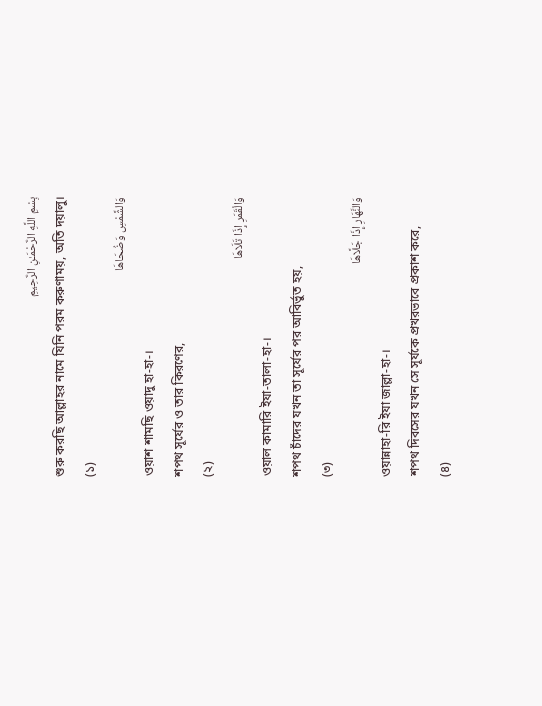بِسْمِ اللَّهِ الرَّحْمَـٰنِ الرَّحِيمِ
শুরু করছি আল্লাহর নামে যিনি পরম করুণাময়, অতি দয়ালু।
(১)
وَالشَّمْسِ وَضُحَاهَا
ওয়াশ শামছি ওয়াদু হা-হা-।
শপথ সূর্যের ও তার কিরণের,
(২)
وَالْقَمَرِ إِذَا تَلَاهَا
ওয়াল কামারি ইযা-তালা-হা-।
শপথ চাঁদের যখন তা সূর্যের পর আবির্ভুত হয়,
(৩)
وَالنَّهَارِ إِذَا جَلَّاهَا
ওয়ান্নাহা-রি ইযা জাল্লা-হা-।
শপথ দিবসের যখন সে সূর্যকে প্রখরভাবে প্রকাশ করে,
(৪)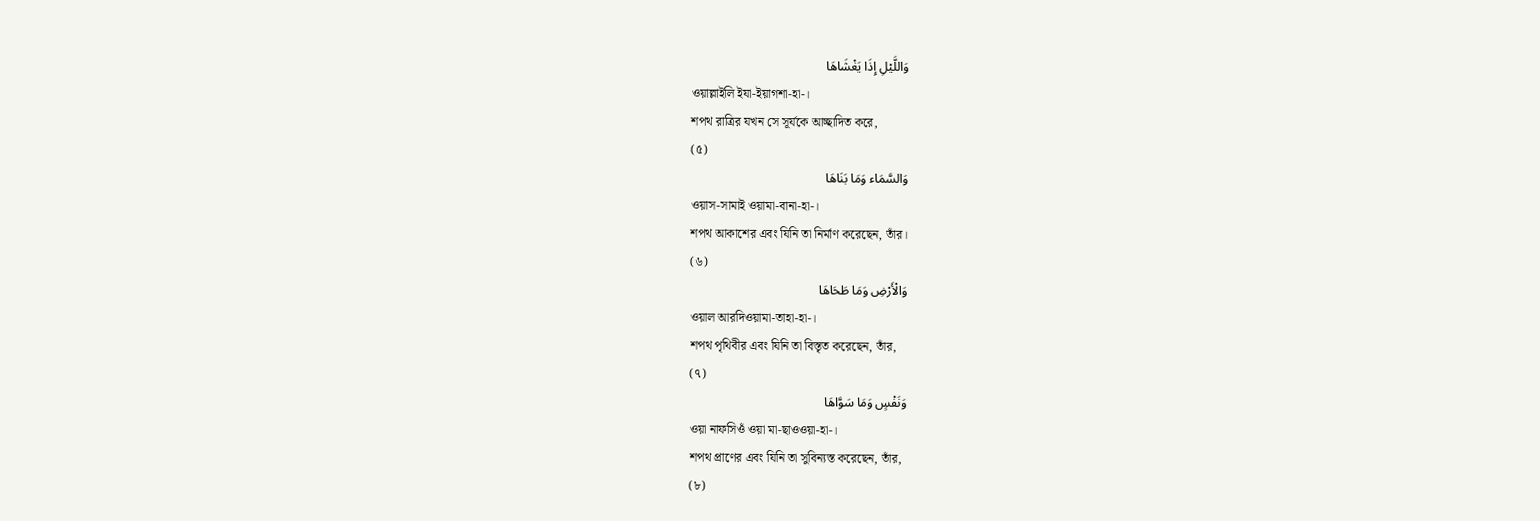وَاللَّيْلِ إِذَا يَغْشَاهَا
ওয়াল্লাইলি ইযা-ইয়াগশা-হা-।
শপথ রাত্রির যখন সে সূর্যকে আচ্ছাদিত করে,
(৫)
وَالسَّمَاء وَمَا بَنَاهَا
ওয়াস-সামাই ওয়ামা-বানা-হা-।
শপথ আকাশের এবং যিনি তা নির্মাণ করেছেন, তাঁর।
(৬)
وَالْأَرْضِ وَمَا طَحَاهَا
ওয়াল আরদিওয়ামা-তাহা-হা-।
শপথ পৃথিবীর এবং যিনি তা বিস্তৃত করেছেন, তাঁর,
(৭)
وَنَفْسٍ وَمَا سَوَّاهَا
ওয়া নাফসিওঁ ওয়া মা-ছাওওয়া-হা-।
শপথ প্রাণের এবং যিনি তা সুবিন্যস্ত করেছেন, তাঁর,
(৮)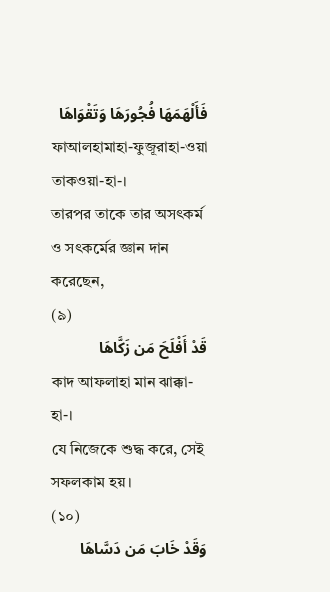فَأَلْهَمَهَا فُجُورَهَا وَتَقْوَاهَا
ফাআলহামাহা-ফুজূরাহা-ওয়া তাকওয়া-হা-।
তারপর তাকে তার অসৎকর্ম ও সৎকর্মের জ্ঞান দান করেছেন,
(৯)
قَدْ أَفْلَحَ مَن زَكَّاهَا
কাদ আফলাহা মান ঝাক্কা-হা-।
যে নিজেকে শুদ্ধ করে, সেই সফলকাম হয়।
(১০)
وَقَدْ خَابَ مَن دَسَّاهَا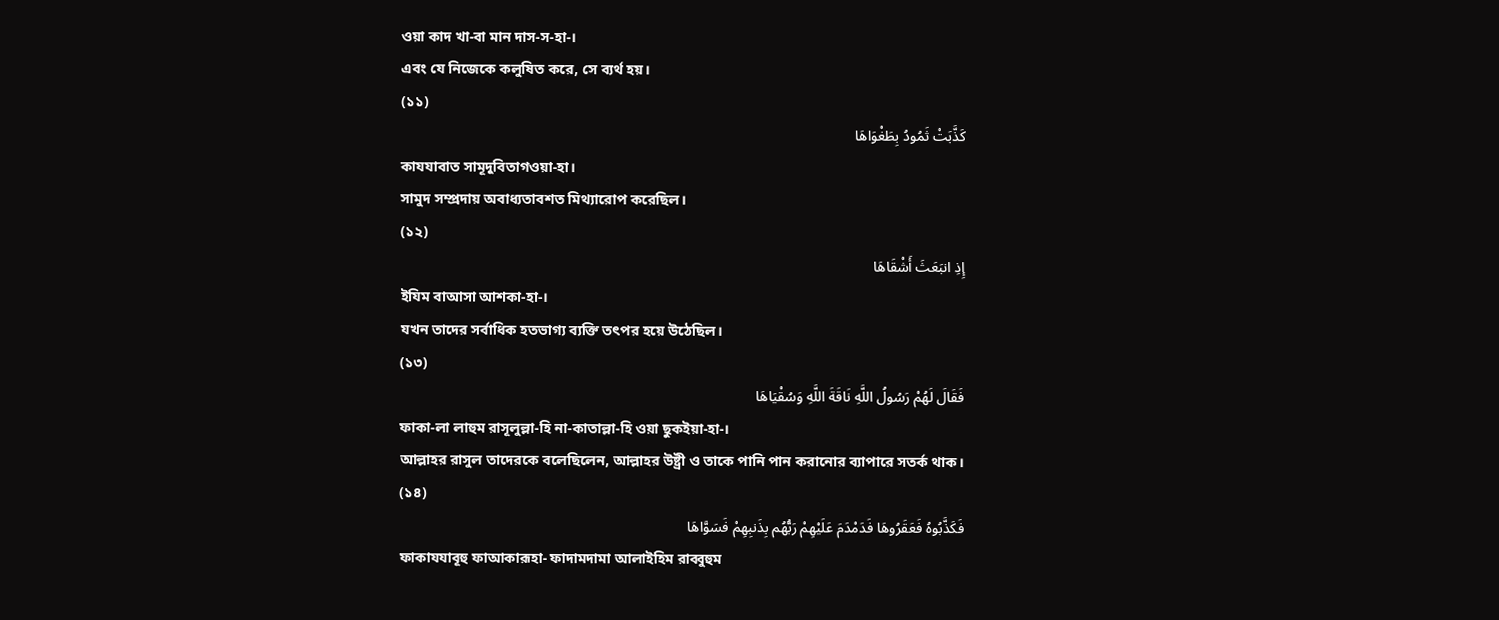ওয়া কাদ খা-বা মান দাস-স-হা-।
এবং যে নিজেকে কলুষিত করে, সে ব্যর্থ হয়।
(১১)
كَذَّبَتْ ثَمُودُ بِطَغْوَاهَا
কাযযাবাত সামূদুবিতাগওয়া-হা।
সামুদ সম্প্রদায় অবাধ্যতাবশত মিথ্যারোপ করেছিল।
(১২)
إِذِ انبَعَثَ أَشْقَاهَا
ইযিম বাআসা আশকা-হা-।
যখন তাদের সর্বাধিক হতভাগ্য ব্যক্তি তৎপর হয়ে উঠেছিল।
(১৩)
فَقَالَ لَهُمْ رَسُولُ اللَّهِ نَاقَةَ اللَّهِ وَسُقْيَاهَا
ফাকা-লা লাহুম রাসূলুল্লা-হি না-কাতাল্লা-হি ওয়া ছুকইয়া-হা-।
আল্লাহর রাসুল তাদেরকে বলেছিলেন, আল্লাহর উষ্ট্রী ও তাকে পানি পান করানোর ব্যাপারে সতর্ক থাক।
(১৪)
فَكَذَّبُوهُ فَعَقَرُوهَا فَدَمْدَمَ عَلَيْهِمْ رَبُّهُم بِذَنبِهِمْ فَسَوَّاهَا
ফাকাযযাবূহু ফাআকারূহা- ফাদামদামা আলাইহিম রাব্বুহুম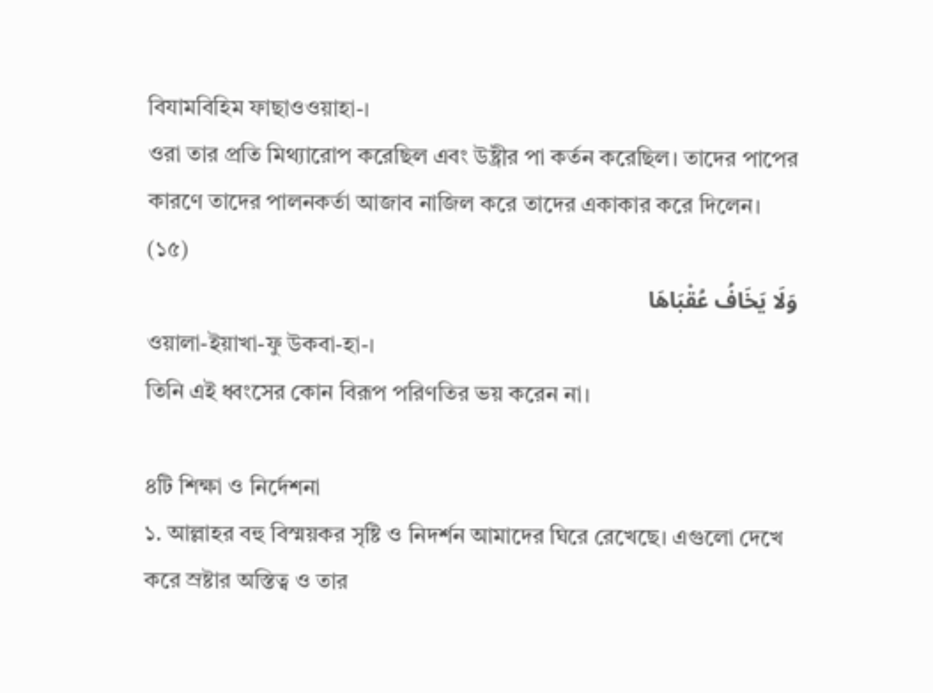বিযামবিহিম ফাছাওওয়াহা-।
ওরা তার প্রতি মিথ্যারোপ করেছিল এবং উষ্ট্রীর পা কর্তন করেছিল। তাদের পাপের কারণে তাদের পালনকর্তা আজাব নাজিল করে তাদের একাকার করে দিলেন।
(১৫)
وَلَا يَخَافُ عُقْبَاهَا
ওয়ালা-ইয়াখা-ফু উকবা-হা-।
তিনি এই ধ্বংসের কোন বিরূপ পরিণতির ভয় করেন না।

৪টি শিক্ষা ও নির্দেশনা
১. আল্লাহর বহু বিস্ময়কর সৃষ্টি ও নিদর্শন আমাদের ঘিরে রেখেছে। এগুলো দেখে করে স্রষ্টার অস্তিত্ব ও তার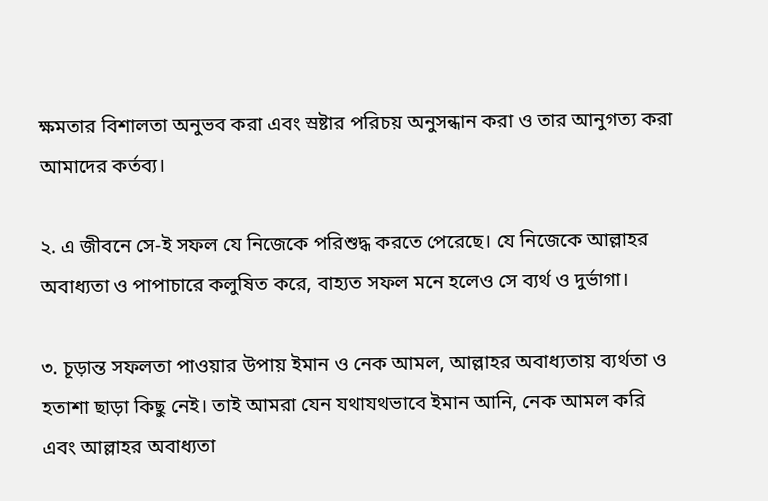ক্ষমতার বিশালতা অনুভব করা এবং স্রষ্টার পরিচয় অনুসন্ধান করা ও তার আনুগত্য করা আমাদের কর্তব্য।

২. এ জীবনে সে-ই সফল যে নিজেকে পরিশুদ্ধ করতে পেরেছে। যে নিজেকে আল্লাহর অবাধ্যতা ও পাপাচারে কলুষিত করে, বাহ্যত সফল মনে হলেও সে ব্যর্থ ও দুর্ভাগা।

৩. চূড়ান্ত সফলতা পাওয়ার উপায় ইমান ও নেক আমল, আল্লাহর অবাধ্যতায় ব্যর্থতা ও হতাশা ছাড়া কিছু নেই। তাই আমরা যেন যথাযথভাবে ইমান আনি, নেক আমল করি এবং আল্লাহর অবাধ্যতা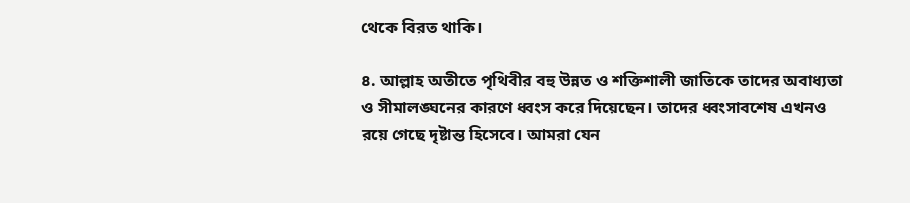থেকে বিরত থাকি।

৪. আল্লাহ অতীতে পৃথিবীর বহু উন্নত ও শক্তিশালী জাতিকে তাদের অবাধ্যতা ও সীমালঙ্ঘনের কারণে ধ্বংস করে দিয়েছেন। তাদের ধ্বংসাবশেষ এখনও রয়ে গেছে দৃষ্টান্ত হিসেবে। আমরা যেন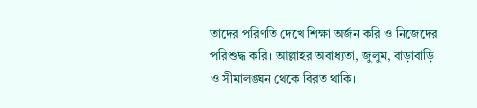তাদের পরিণতি দেখে শিক্ষা অর্জন করি ও নিজেদের পরিশুদ্ধ করি। আল্লাহর অবাধ্যতা, জুলুম, বাড়াবাড়ি ও সীমালঙ্ঘন থেকে বিরত থাকি।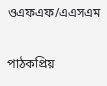ওএফএফ/এএসএম

পাঠকপ্রিয়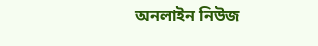অনলাইন নিউজ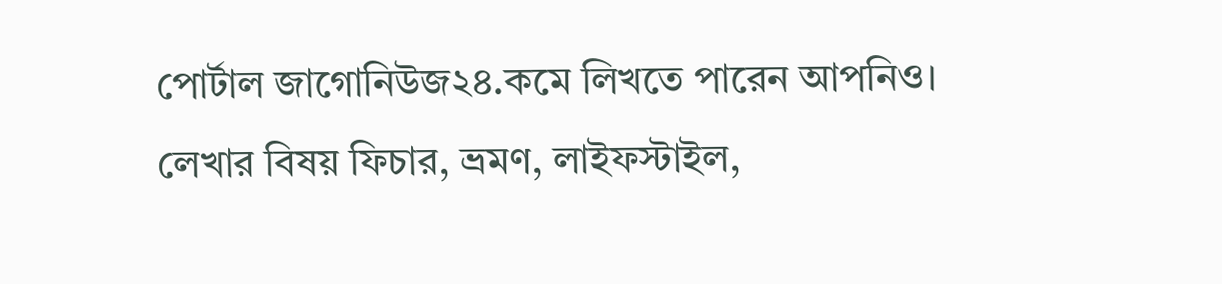পোর্টাল জাগোনিউজ২৪.কমে লিখতে পারেন আপনিও। লেখার বিষয় ফিচার, ভ্রমণ, লাইফস্টাইল,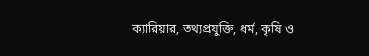ক্যারিয়ার, তথ্যপ্রযুক্তি, ধর্ম, কৃষি ও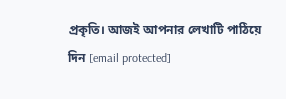প্রকৃতি। আজই আপনার লেখাটি পাঠিয়ে দিন [email protected]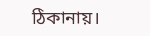ঠিকানায়।